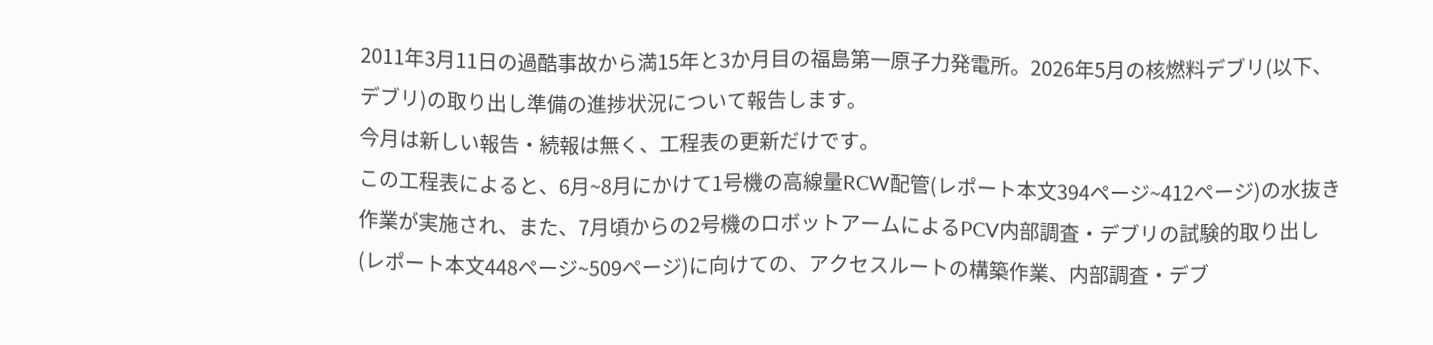2011年3月11日の過酷事故から満15年と3か月目の福島第一原子力発電所。2026年5月の核燃料デブリ(以下、デブリ)の取り出し準備の進捗状況について報告します。
今月は新しい報告・続報は無く、工程表の更新だけです。
この工程表によると、6月~8月にかけて1号機の高線量RCW配管(レポート本文394ページ~412ページ)の水抜き作業が実施され、また、7月頃からの2号機のロボットアームによるPCV内部調査・デブリの試験的取り出し(レポート本文448ページ~509ページ)に向けての、アクセスルートの構築作業、内部調査・デブ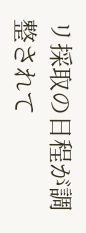リ採取の日程が調整されて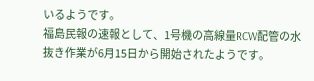いるようです。
福島民報の速報として、1号機の高線量RCW配管の水抜き作業が6月15日から開始されたようです。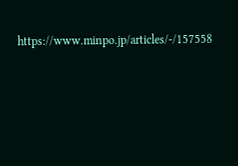https://www.minpo.jp/articles/-/157558